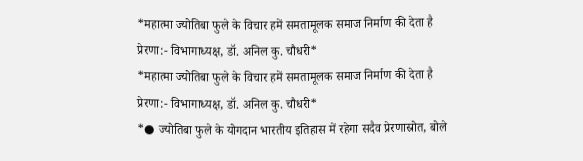*महात्मा ज्योतिबा फुले के विचार हमें समतामूलक समाज निर्माण की देता है प्रेरणा:- विभागाध्यक्ष, डॉ. अनिल कु. चौधरी*
*महात्मा ज्योतिबा फुले के विचार हमें समतामूलक समाज निर्माण की देता है प्रेरणा:- विभागाध्यक्ष, डॉ. अनिल कु. चौधरी*
*● ज्योतिबा फुले के योगदान भारतीय इतिहास में रहेगा सदैव प्रेरणास्रोत, बोले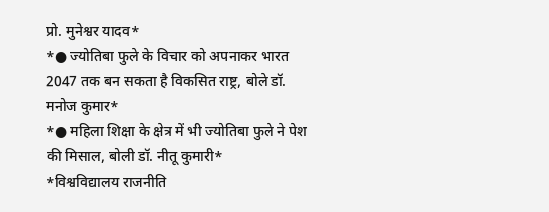प्रो. मुनेश्वर यादव*
*● ज्योतिबा फुले के विचार को अपनाकर भारत 2047 तक बन सकता है विकसित राष्ट्र, बोले डॉ. मनोज कुमार*
*● महिला शिक्षा के क्षेत्र में भी ज्योतिबा फुले ने पेश की मिसाल, बोली डॉ. नीतू कुमारी*
*विश्वविद्यालय राजनीति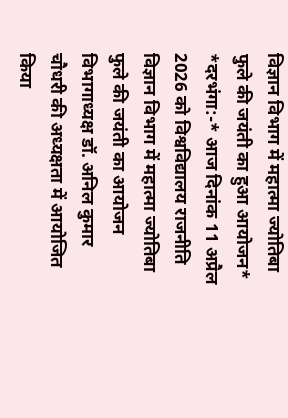विज्ञान विभाग में महात्मा ज्योतिबा फुले की जयंती का हुआ आयोजन*
*दरभंगा:-* आज दिनांक 11 अप्रैल 2026 को विश्वविद्यालय राजनीति विज्ञान विभाग में महात्मा ज्योतिबा फुले की जयंती का आयोजन विभागाध्यक्ष डॉ. अनिल कुमार चौधरी की अध्यक्षता में आयोजित किया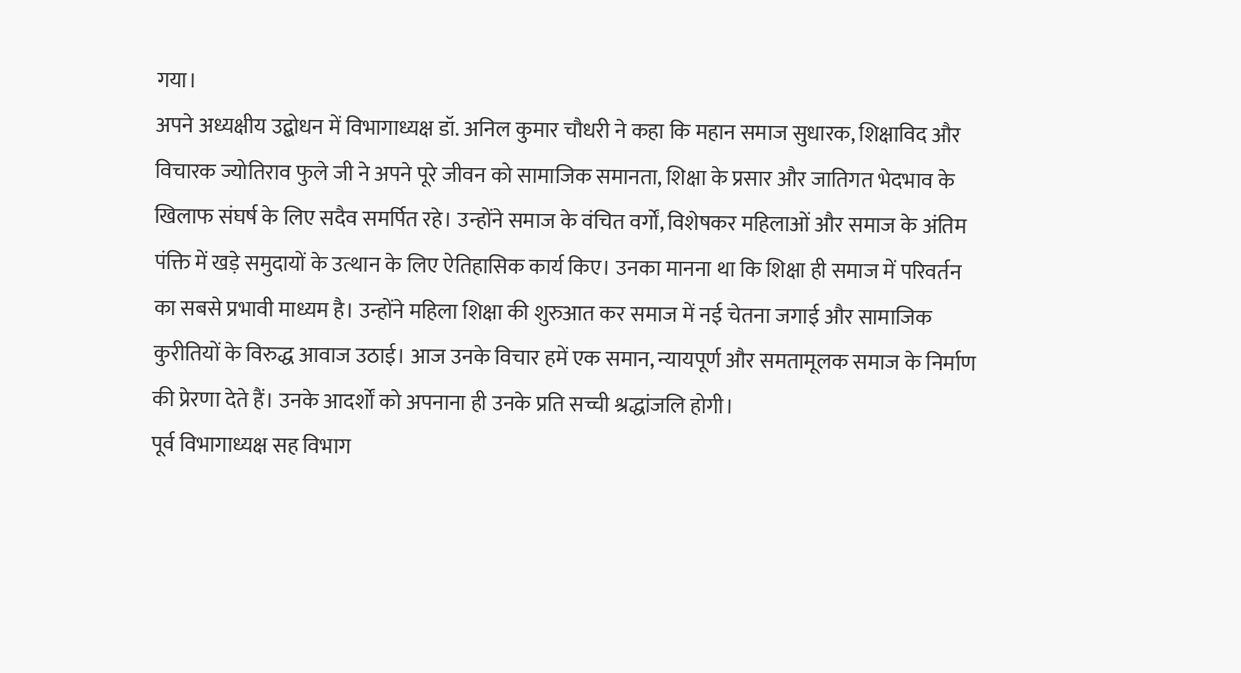गया।
अपने अध्यक्षीय उद्बोधन में विभागाध्यक्ष डॉ. अनिल कुमार चौधरी ने कहा कि महान समाज सुधारक, शिक्षाविद और विचारक ज्योतिराव फुले जी ने अपने पूरे जीवन को सामाजिक समानता, शिक्षा के प्रसार और जातिगत भेदभाव के खिलाफ संघर्ष के लिए सदैव समर्पित रहे। उन्होंने समाज के वंचित वर्गों, विशेषकर महिलाओं और समाज के अंतिम पंक्ति में खड़े समुदायों के उत्थान के लिए ऐतिहासिक कार्य किए। उनका मानना था कि शिक्षा ही समाज में परिवर्तन का सबसे प्रभावी माध्यम है। उन्होंने महिला शिक्षा की शुरुआत कर समाज में नई चेतना जगाई और सामाजिक कुरीतियों के विरुद्ध आवाज उठाई। आज उनके विचार हमें एक समान, न्यायपूर्ण और समतामूलक समाज के निर्माण की प्रेरणा देते हैं। उनके आदर्शों को अपनाना ही उनके प्रति सच्ची श्रद्धांजलि होगी।
पूर्व विभागाध्यक्ष सह विभाग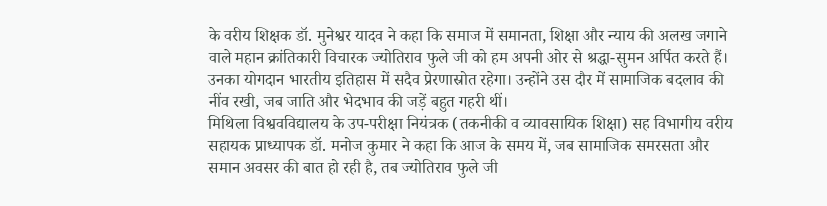के वरीय शिक्षक डॉ. मुनेश्वर यादव ने कहा कि समाज में समानता, शिक्षा और न्याय की अलख जगाने वाले महान क्रांतिकारी विचारक ज्योतिराव फुले जी को हम अपनी ओर से श्रद्धा-सुमन अर्पित करते हैं। उनका योगदान भारतीय इतिहास में सदैव प्रेरणास्रोत रहेगा। उन्होंने उस दौर में सामाजिक बदलाव की नींव रखी, जब जाति और भेदभाव की जड़ें बहुत गहरी थीं।
मिथिला विश्ववविद्यालय के उप-परीक्षा नियंत्रक (तकनीकी व व्यावसायिक शिक्षा) सह विभागीय वरीय सहायक प्राध्यापक डॉ. मनोज कुमार ने कहा कि आज के समय में, जब सामाजिक समरसता और समान अवसर की बात हो रही है, तब ज्योतिराव फुले जी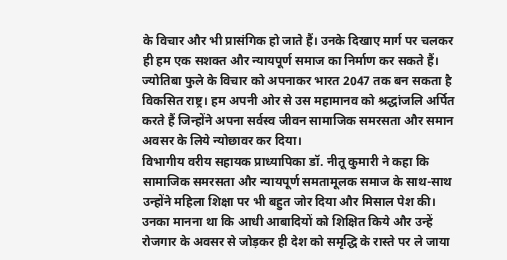के विचार और भी प्रासंगिक हो जाते हैं। उनके दिखाए मार्ग पर चलकर ही हम एक सशक्त और न्यायपूर्ण समाज का निर्माण कर सकते हैं। ज्योतिबा फुले के विचार को अपनाकर भारत 2047 तक बन सकता है विकसित राष्ट्र। हम अपनी ओर से उस महामानव को श्रद्धांजलि अर्पित करते हैं जिन्होंने अपना सर्वस्व जीवन सामाजिक समरसता और समान अवसर के लिये न्योछावर कर दिया।
विभागीय वरीय सहायक प्राध्यापिका डॉ. नीतू कुमारी ने कहा कि सामाजिक समरसता और न्यायपूर्ण समतामूलक समाज के साथ-साथ उन्होंने महिला शिक्षा पर भी बहुत जोर दिया और मिसाल पेश की। उनका मानना था कि आधी आबादियों को शिक्षित किये और उन्हें रोजगार के अवसर से जोड़कर ही देश को समृद्धि के रास्ते पर ले जाया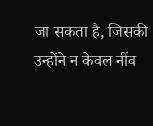जा सकता है, जिसकी उन्होंने न केवल नींव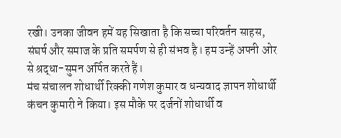रखी। उनका जीवन हमें यह सिखाता है कि सच्चा परिवर्तन साहस, संघर्ष और समाज के प्रति समर्पण से ही संभव है। हम उन्हें अपनी ओर से श्रद्धा-सुमन अर्पित करते हैं।
मंच संचालन शोधार्थी रिक्की गणेश कुमार व धन्यवाद ज्ञापन शोधार्थी कंचन कुमारी ने किया। इस मौके पर दर्जनों शोधार्थी व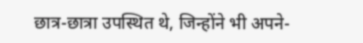छात्र-छात्रा उपस्थित थे, जिन्होंने भी अपने-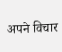अपने विचार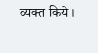व्यक्त किये।